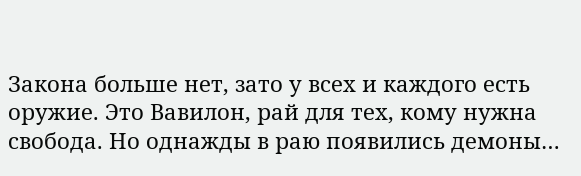Закона больше нет, зато у всех и каждого есть оружие. Это Вавилон, рай для тех, кому нужна свобода. Но однажды в раю появились демоны…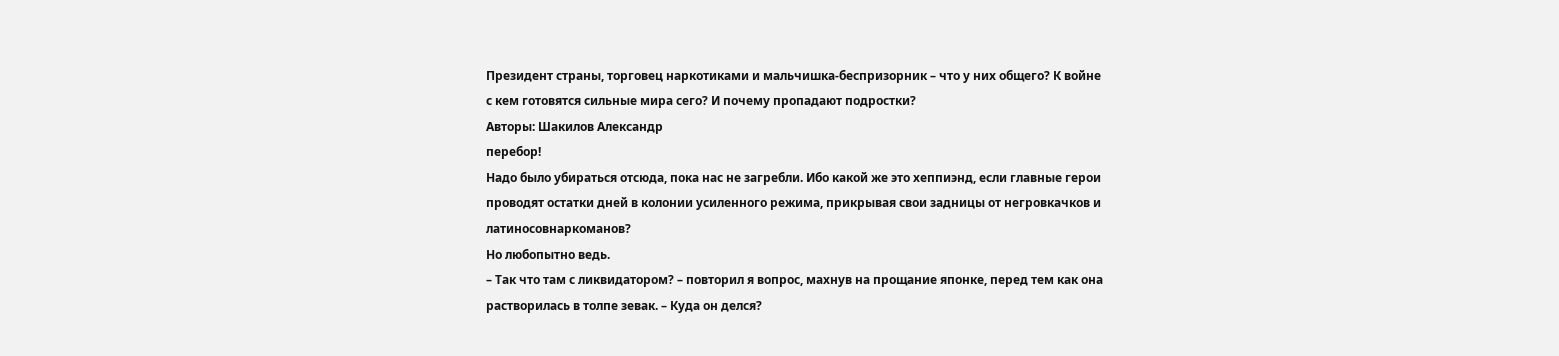Президент страны, торговец наркотиками и мальчишка-беспризорник – что у них общего? К войне с кем готовятся сильные мира сего? И почему пропадают подростки?
Авторы: Шакилов Александр
перебор!
Надо было убираться отсюда, пока нас не загребли. Ибо какой же это хеппиэнд, если главные герои проводят остатки дней в колонии усиленного режима, прикрывая свои задницы от негровкачков и латиносовнаркоманов?
Но любопытно ведь.
– Так что там с ликвидатором? – повторил я вопрос, махнув на прощание японке, перед тем как она растворилась в толпе зевак. – Куда он делся?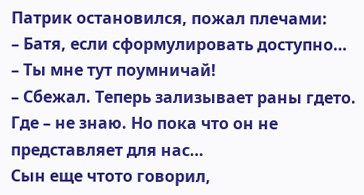Патрик остановился, пожал плечами:
– Батя, если сформулировать доступно…
– Ты мне тут поумничай!
– Сбежал. Теперь зализывает раны гдето. Где – не знаю. Но пока что он не представляет для нас…
Сын еще чтото говорил,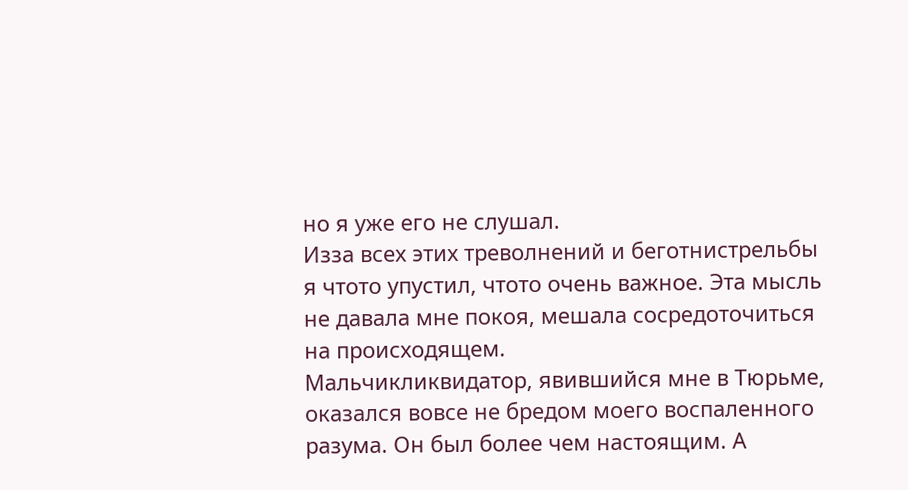но я уже его не слушал.
Изза всех этих треволнений и беготнистрельбы я чтото упустил, чтото очень важное. Эта мысль не давала мне покоя, мешала сосредоточиться на происходящем.
Мальчикликвидатор, явившийся мне в Тюрьме, оказался вовсе не бредом моего воспаленного разума. Он был более чем настоящим. А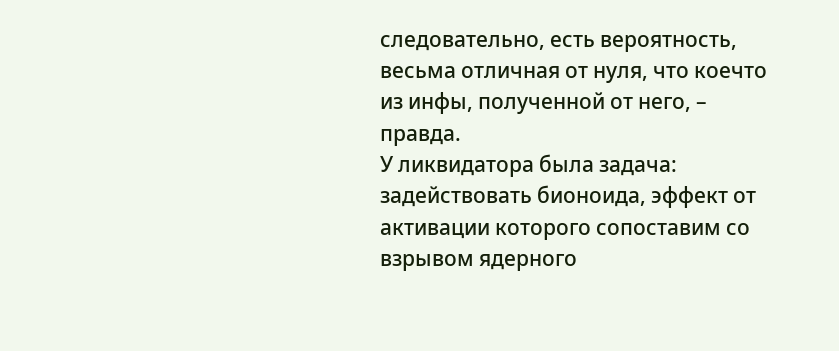следовательно, есть вероятность, весьма отличная от нуля, что коечто из инфы, полученной от него, – правда.
У ликвидатора была задача: задействовать бионоида, эффект от активации которого сопоставим со взрывом ядерного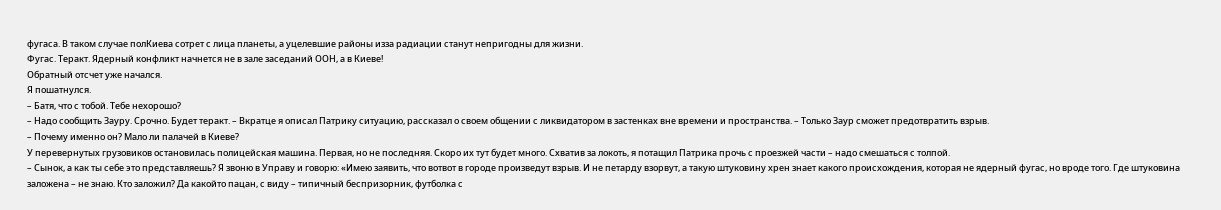фугаса. В таком случае полКиева сотрет с лица планеты, а уцелевшие районы изза радиации станут непригодны для жизни.
Фугас. Теракт. Ядерный конфликт начнется не в зале заседаний ООН, а в Киеве!
Обратный отсчет уже начался.
Я пошатнулся.
– Батя, что с тобой. Тебе нехорошо?
– Надо сообщить Зауру. Срочно. Будет теракт. – Вкратце я описал Патрику ситуацию, рассказал о своем общении с ликвидатором в застенках вне времени и пространства. – Только Заур сможет предотвратить взрыв.
– Почему именно он? Мало ли палачей в Киеве?
У перевернутых грузовиков остановилась полицейская машина. Первая, но не последняя. Скоро их тут будет много. Схватив за локоть, я потащил Патрика прочь с проезжей части – надо смешаться с толпой.
– Сынок, а как ты себе это представляешь? Я звоню в Управу и говорю: «Имею заявить, что вотвот в городе произведут взрыв. И не петарду взорвут, а такую штуковину хрен знает какого происхождения, которая не ядерный фугас, но вроде того. Где штуковина заложена – не знаю. Кто заложил? Да какойто пацан, с виду – типичный беспризорник, футболка с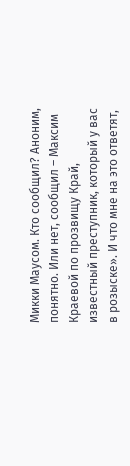Микки Маусом. Кто сообщил? Аноним, понятно. Или нет, сообщил – Максим Краевой по прозвищу Край, известный преступник, который у вас в розыске». И что мне на это ответят,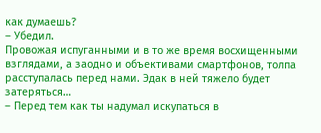как думаешь?
– Убедил.
Провожая испуганными и в то же время восхищенными взглядами, а заодно и объективами смартфонов, толпа расступалась перед нами. Эдак в ней тяжело будет затеряться…
– Перед тем как ты надумал искупаться в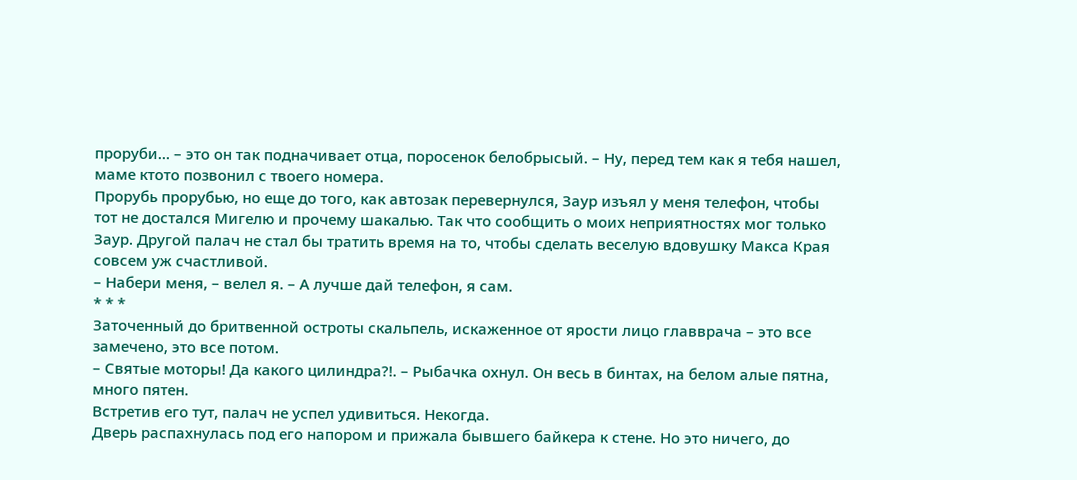проруби… – это он так подначивает отца, поросенок белобрысый. – Ну, перед тем как я тебя нашел, маме ктото позвонил с твоего номера.
Прорубь прорубью, но еще до того, как автозак перевернулся, Заур изъял у меня телефон, чтобы тот не достался Мигелю и прочему шакалью. Так что сообщить о моих неприятностях мог только Заур. Другой палач не стал бы тратить время на то, чтобы сделать веселую вдовушку Макса Края совсем уж счастливой.
– Набери меня, – велел я. – А лучше дай телефон, я сам.
* * *
Заточенный до бритвенной остроты скальпель, искаженное от ярости лицо главврача – это все замечено, это все потом.
– Святые моторы! Да какого цилиндра?!. – Рыбачка охнул. Он весь в бинтах, на белом алые пятна, много пятен.
Встретив его тут, палач не успел удивиться. Некогда.
Дверь распахнулась под его напором и прижала бывшего байкера к стене. Но это ничего, до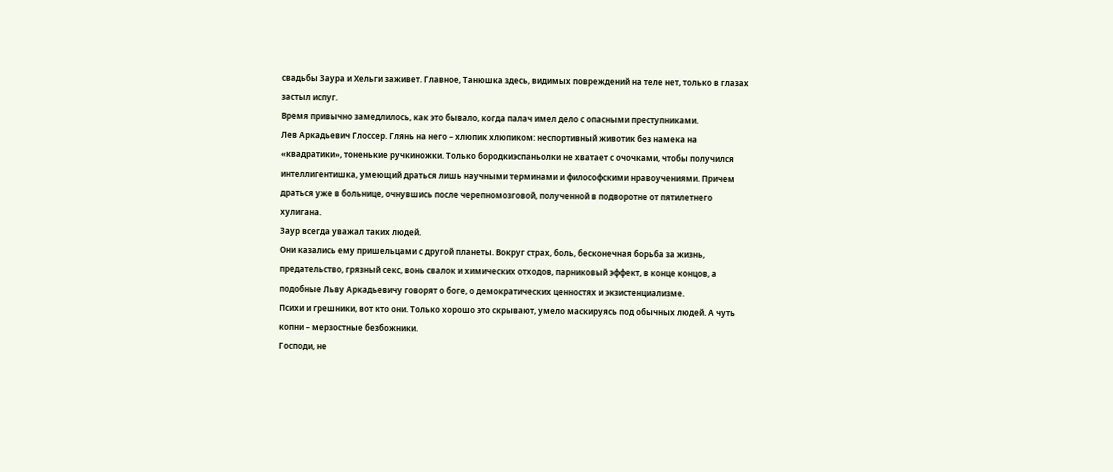свадьбы Заура и Хельги заживет. Главное, Танюшка здесь, видимых повреждений на теле нет, только в глазах застыл испуг.
Время привычно замедлилось, как это бывало, когда палач имел дело с опасными преступниками.
Лев Аркадьевич Глоссер. Глянь на него – хлюпик хлюпиком: неспортивный животик без намека на «квадратики», тоненькие ручкиножки. Только бородкиэспаньолки не хватает с очочками, чтобы получился интеллигентишка, умеющий драться лишь научными терминами и философскими нравоучениями. Причем драться уже в больнице, очнувшись после черепномозговой, полученной в подворотне от пятилетнего хулигана.
Заур всегда уважал таких людей.
Они казались ему пришельцами с другой планеты. Вокруг страх, боль, бесконечная борьба за жизнь, предательство, грязный секс, вонь свалок и химических отходов, парниковый эффект, в конце концов, а подобные Льву Аркадьевичу говорят о боге, о демократических ценностях и экзистенциализме.
Психи и грешники, вот кто они. Только хорошо это скрывают, умело маскируясь под обычных людей. А чуть копни – мерзостные безбожники.
Господи, не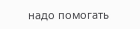надо помогать